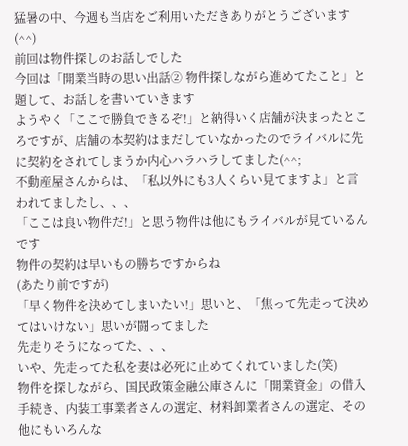猛暑の中、今週も当店をご利用いただきありがとうございます(^^)
前回は物件探しのお話しでした
今回は「開業当時の思い出話② 物件探しながら進めてたこと」と題して、お話しを書いていきます
ようやく「ここで勝負できるぞ!」と納得いく店舗が決まったところですが、店舗の本契約はまだしていなかったのでライバルに先に契約をされてしまうか内心ハラハラしてました(^^;
不動産屋さんからは、「私以外にも3人くらい見てますよ」と言われてましたし、、、
「ここは良い物件だ!」と思う物件は他にもライバルが見ているんです
物件の契約は早いもの勝ちですからね
(あたり前ですが)
「早く物件を決めてしまいたい!」思いと、「焦って先走って決めてはいけない」思いが闘ってました
先走りそうになってた、、、
いや、先走ってた私を妻は必死に止めてくれていました(笑)
物件を探しながら、国民政策金融公庫さんに「開業資金」の借入手続き、内装工事業者さんの選定、材料卸業者さんの選定、その他にもいろんな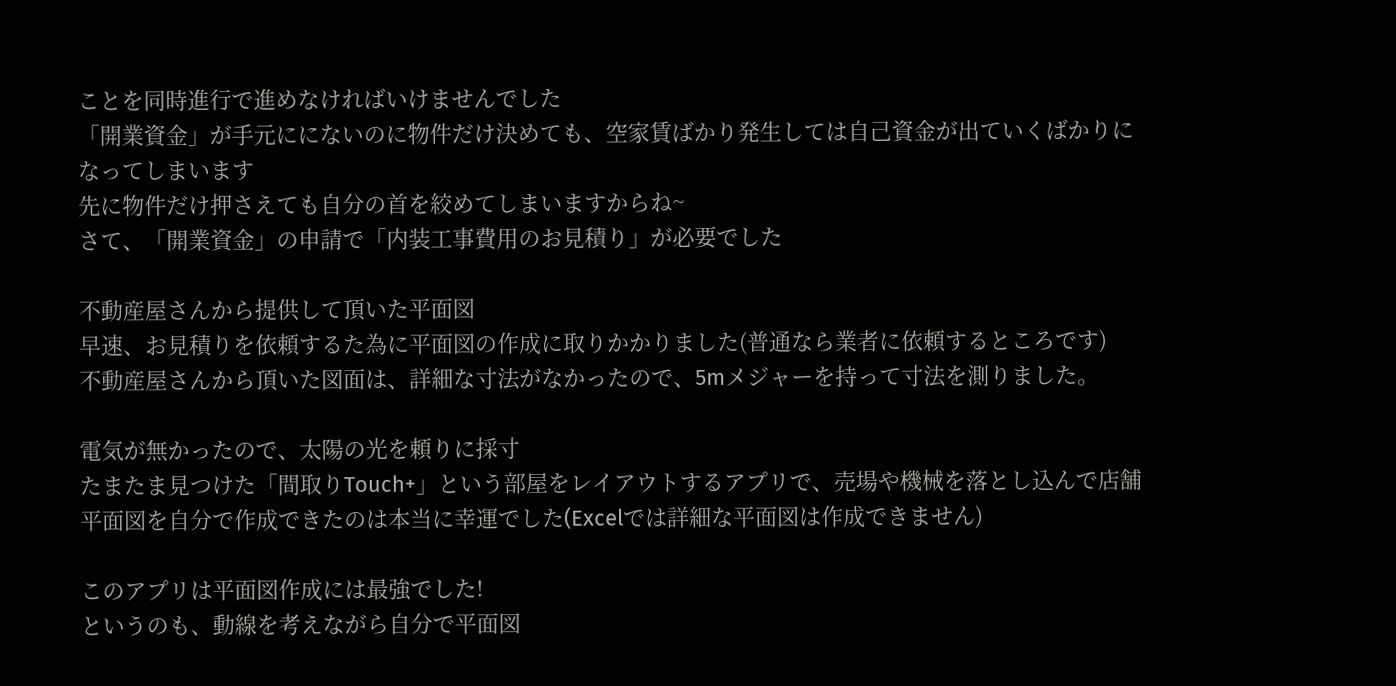ことを同時進行で進めなければいけませんでした
「開業資金」が手元ににないのに物件だけ決めても、空家賃ばかり発生しては自己資金が出ていくばかりになってしまいます
先に物件だけ押さえても自分の首を絞めてしまいますからね~
さて、「開業資金」の申請で「内装工事費用のお見積り」が必要でした

不動産屋さんから提供して頂いた平面図
早速、お見積りを依頼するた為に平面図の作成に取りかかりました(普通なら業者に依頼するところです)
不動産屋さんから頂いた図面は、詳細な寸法がなかったので、5mメジャーを持って寸法を測りました。

電気が無かったので、太陽の光を頼りに採寸
たまたま見つけた「間取りTouch+」という部屋をレイアウトするアプリで、売場や機械を落とし込んで店舗平面図を自分で作成できたのは本当に幸運でした(Excelでは詳細な平面図は作成できません)

このアプリは平面図作成には最強でした!
というのも、動線を考えながら自分で平面図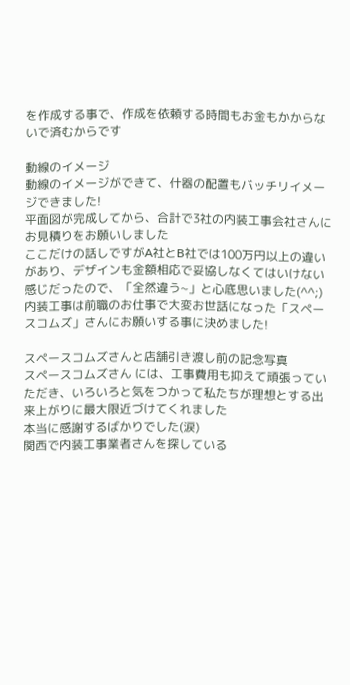を作成する事で、作成を依頼する時間もお金もかからないで済むからです

動線のイメージ
動線のイメージができて、什器の配置もバッチリイメージできました!
平面図が完成してから、合計で3社の内装工事会社さんにお見積りをお願いしました
ここだけの話しですがA社とB社では100万円以上の違いがあり、デザインも金額相応で妥協しなくてはいけない感じだったので、「全然違う~」と心底思いました(^^;)
内装工事は前職のお仕事で大変お世話になった「スペースコムズ」さんにお願いする事に決めました!

スペースコムズさんと店舗引き渡し前の記念写真
スペースコムズさん には、工事費用も抑えて頑張っていただき、いろいろと気をつかって私たちが理想とする出来上がりに最大限近づけてくれました
本当に感謝するばかりでした(涙)
関西で内装工事業者さんを探している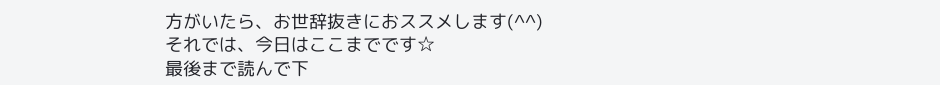方がいたら、お世辞抜きにおススメします(^^)
それでは、今日はここまでです☆
最後まで読んで下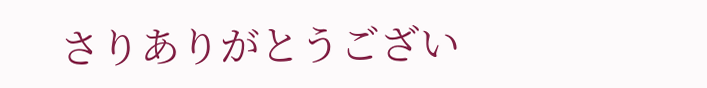さりありがとうござい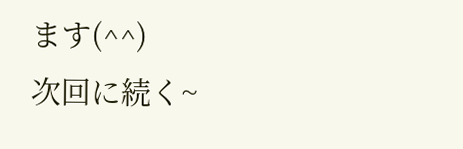ます(^^)
次回に続く~